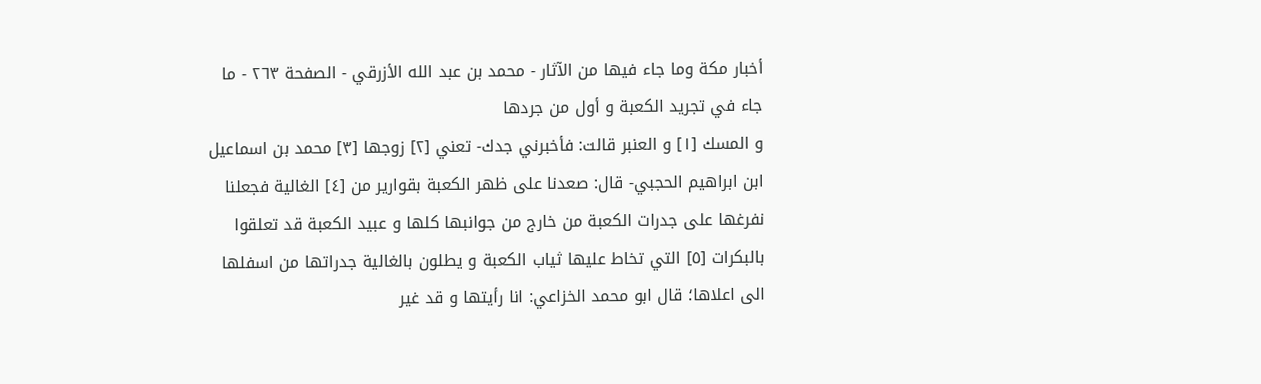أخبار مكة وما جاء فيها من الآثار - محمد بن عبد الله الأزرقي - الصفحة ٢٦٣ - ما جاء في تجريد الكعبة و أول من جردها
و المسك [١] و العنبر قالت: فأخبرني جدك- تعني [٢] زوجها [٣] محمد بن اسماعيل ابن ابراهيم الحجبي- قال: صعدنا على ظهر الكعبة بقوارير من [٤] الغالية فجعلنا نفرغها على جدرات الكعبة من خارج من جوانبها كلها و عبيد الكعبة قد تعلقوا بالبكرات [٥] التي تخاط عليها ثياب الكعبة و يطلون بالغالية جدراتها من اسفلها الى اعلاها؛ قال ابو محمد الخزاعي: انا رأيتها و قد غير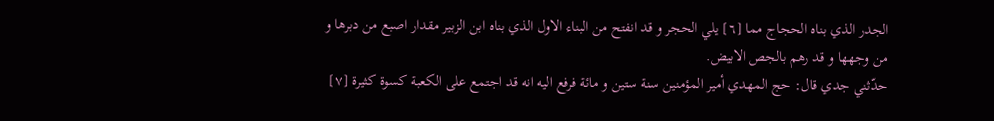الجدر الذي بناه الحجاج مما [٦] يلي الحجر و قد انفتح من البناء الاول الذي بناه ابن الزبير مقدار اصبع من دبرها و من وجهها و قد رهم بالجص الابيض.
حدّثني جدي قال: حج المهدي أمير المؤمنين سنة ستين و مائة فرفع اليه انه قد اجتمع على الكعبة كسوة كثيرة [٧]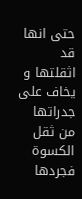حتى انها قد اثقلتها و يخاف على جدراتها من ثقل الكسوة فجردها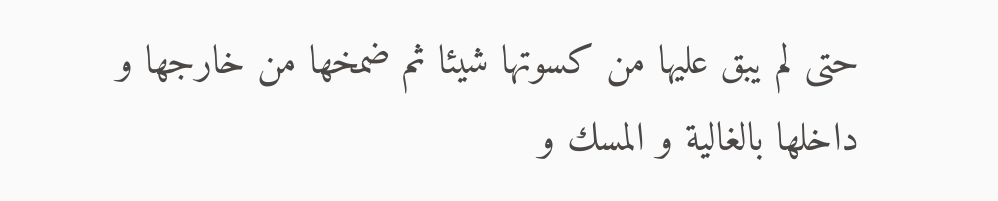حتى لم يبق عليها من كسوتها شيئا ثم ضمخها من خارجها و داخلها بالغالية و المسك و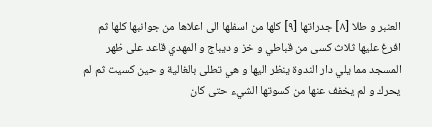العنبر و طلا [٨] جدراتها [٩] كلها من اسفلها الى اعلاها من جوانبها كلها ثم افرغ عليها ثلاث كسى من قباطي و خز و ديباج و المهدي قاعد على ظهر المسجد مما يلي دار الندوة ينظر اليها و هي تطلى بالغالية و حين كسيت ثم لم يحرك و لم يخفف عنها من كسوتها الشيء حتى كان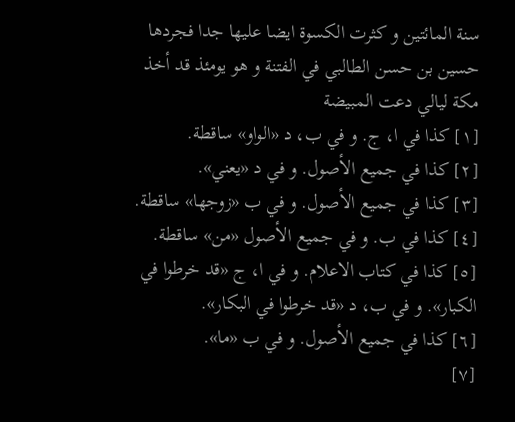سنة المائتين و كثرت الكسوة ايضا عليها جدا فجردها حسين بن حسن الطالبي في الفتنة و هو يومئذ قد أخذ مكة ليالي دعت المبيضة
[١] كذا في ا، ج. و في ب، د «الواو» ساقطة.
[٢] كذا في جميع الأصول. و في د «يعني».
[٣] كذا في جميع الأصول. و في ب «زوجها» ساقطة.
[٤] كذا في ب. و في جميع الأصول «من» ساقطة.
[٥] كذا في كتاب الاعلام. و في ا، ج «قد خرطوا في الكبار». و في ب، د «قد خرطوا في البكار».
[٦] كذا في جميع الأصول. و في ب «ما».
[٧]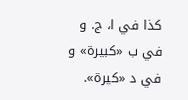كذا في ا، ج. و في ب «كبيرة» و في د «كيرة».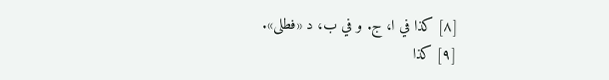[٨] كذا في ا، ج. و في ب، د «فطلى».
[٩] كذا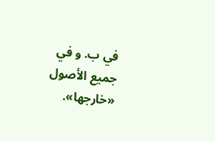في ب. و في جميع الأصول «خارجها».